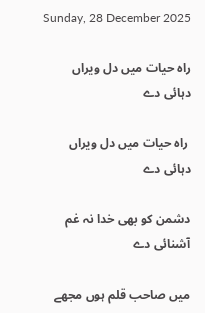Sunday, 28 December 2025

راہ حیات میں دل ویراں دہائی دے

 راہ حیات میں دل ویراں دہائی دے

دشمن کو بھی خدا نہ غم آشنائی دے

میں صاحب قلم ہوں مجھے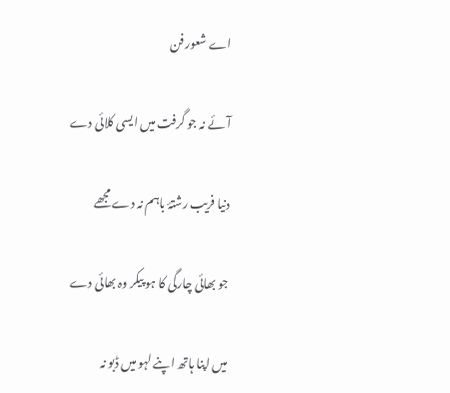اے شعور فن

آئے نہ جو گرفت میں ایسی کلائی دے

دنیا فریب رشتۂ باہم نہ دے مجھے

جو بھائی چارگی کا ہو پیکر وہ بھائی دے

میں اپنا ہاتھ اپنے لہو میں ڈبو نہ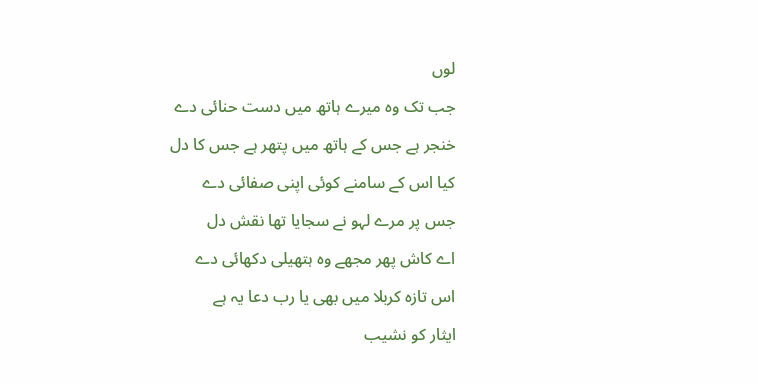لوں

جب تک وہ میرے ہاتھ میں دست حنائی دے

خنجر ہے جس کے ہاتھ میں پتھر ہے جس کا دل

کیا اس کے سامنے کوئی اپنی صفائی دے

جس پر مرے لہو نے سجایا تھا نقش دل

اے کاش پھر مجھے وہ ہتھیلی دکھائی دے

اس تازہ کربلا میں بھی یا رب دعا یہ ہے

ایثار کو نشیب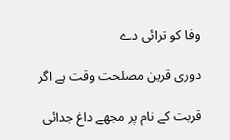وفا کو ترائی دے

دوری قرین مصلحت وقت ہے اگر

قربت کے نام پر مجھے داغ جدائی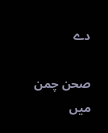دے

صحن چمن میں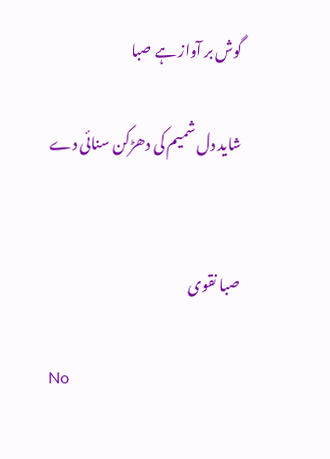گوش بر آواز ہے صبا

شاید دل شمیم کی دھڑکن سنائی دے


صبا نقوی

No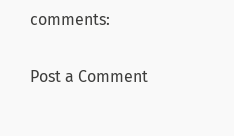comments:

Post a Comment